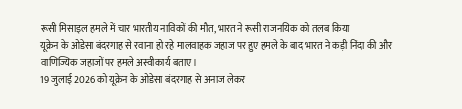रूसी मिसाइल हमले में चार भारतीय नाविकों की मौत, भारत ने रूसी राजनयिक को तलब किया
यूक्रेन के ओडेसा बंदरगाह से रवाना हो रहे मालवाहक जहाज पर हुए हमले के बाद भारत ने कड़ी निंदा की और वाणिज्यिक जहाजों पर हमले अस्वीकार्य बताए।
19 जुलाई 2026 को यूक्रेन के ओडेसा बंदरगाह से अनाज लेकर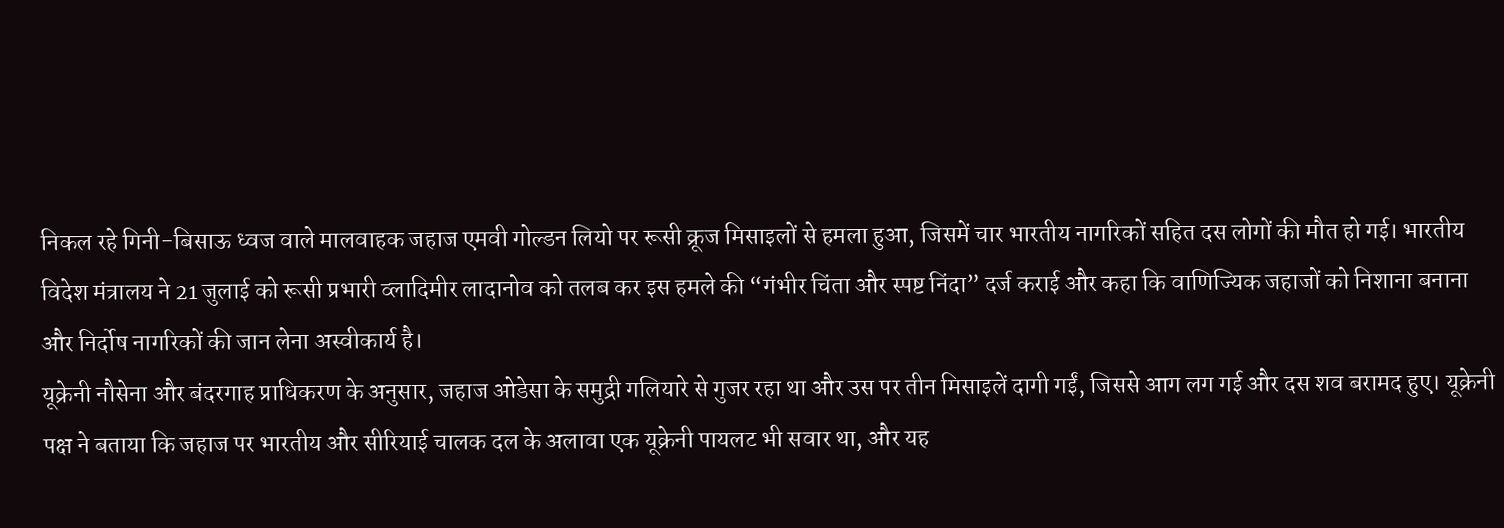निकल रहे गिनी-बिसाऊ ध्वज वाले मालवाहक जहाज एमवी गोल्डन लियो पर रूसी क्रूज मिसाइलों से हमला हुआ, जिसमें चार भारतीय नागरिकों सहित दस लोगों की मौत हो गई। भारतीय विदेश मंत्रालय ने 21 जुलाई को रूसी प्रभारी व्लादिमीर लादानोव को तलब कर इस हमले की “गंभीर चिंता और स्पष्ट निंदा” दर्ज कराई और कहा कि वाणिज्यिक जहाजों को निशाना बनाना और निर्दोष नागरिकों की जान लेना अस्वीकार्य है।
यूक्रेनी नौसेना और बंदरगाह प्राधिकरण के अनुसार, जहाज ओडेसा के समुद्री गलियारे से गुजर रहा था और उस पर तीन मिसाइलें दागी गईं, जिससे आग लग गई और दस शव बरामद हुए। यूक्रेनी पक्ष ने बताया कि जहाज पर भारतीय और सीरियाई चालक दल के अलावा एक यूक्रेनी पायलट भी सवार था, और यह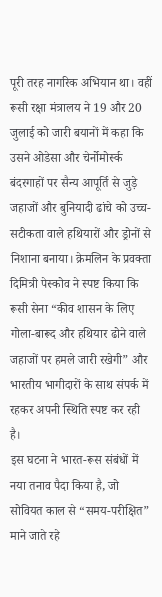पूरी तरह नागरिक अभियान था। वहीं रूसी रक्षा मंत्रालय ने 19 और 20 जुलाई को जारी बयानों में कहा कि उसने ओडेसा और चेर्नोमोर्स्क बंदरगाहों पर सैन्य आपूर्ति से जुड़े जहाजों और बुनियादी ढांचे को उच्च-सटीकता वाले हथियारों और ड्रोनों से निशाना बनाया। क्रेमलिन के प्रवक्ता दिमित्री पेस्कोव ने स्पष्ट किया कि रूसी सेना “कीव शासन के लिए गोला-बारूद और हथियार ढोने वाले जहाजों पर हमले जारी रखेगी” और भारतीय भागीदारों के साथ संपर्क में रहकर अपनी स्थिति स्पष्ट कर रही है।
इस घटना ने भारत-रूस संबंधों में नया तनाव पैदा किया है, जो सोवियत काल से “समय-परीक्षित” माने जाते रहे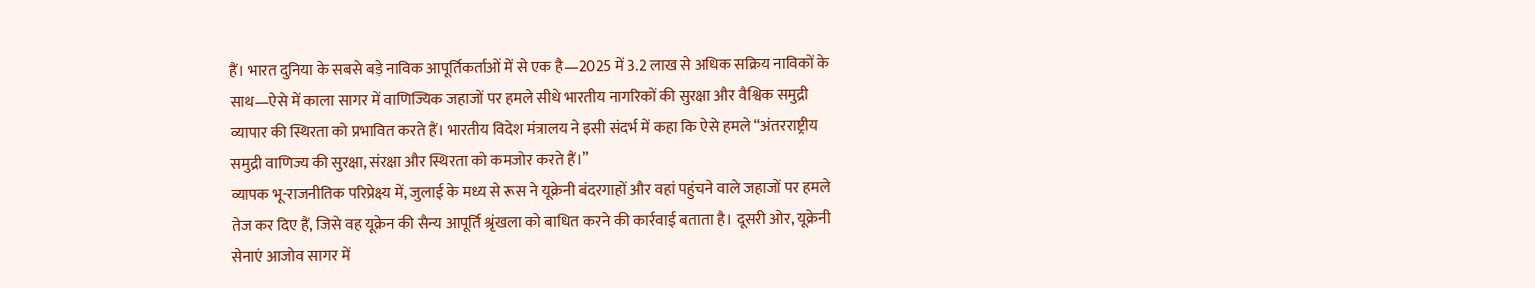हैं। भारत दुनिया के सबसे बड़े नाविक आपूर्तिकर्ताओं में से एक है—2025 में 3.2 लाख से अधिक सक्रिय नाविकों के साथ—ऐसे में काला सागर में वाणिज्यिक जहाजों पर हमले सीधे भारतीय नागरिकों की सुरक्षा और वैश्विक समुद्री व्यापार की स्थिरता को प्रभावित करते हैं। भारतीय विदेश मंत्रालय ने इसी संदर्भ में कहा कि ऐसे हमले “अंतरराष्ट्रीय समुद्री वाणिज्य की सुरक्षा, संरक्षा और स्थिरता को कमजोर करते हैं।”
व्यापक भू-राजनीतिक परिप्रेक्ष्य में, जुलाई के मध्य से रूस ने यूक्रेनी बंदरगाहों और वहां पहुंचने वाले जहाजों पर हमले तेज कर दिए हैं, जिसे वह यूक्रेन की सैन्य आपूर्ति श्रृंखला को बाधित करने की कार्रवाई बताता है। दूसरी ओर, यूक्रेनी सेनाएं आजोव सागर में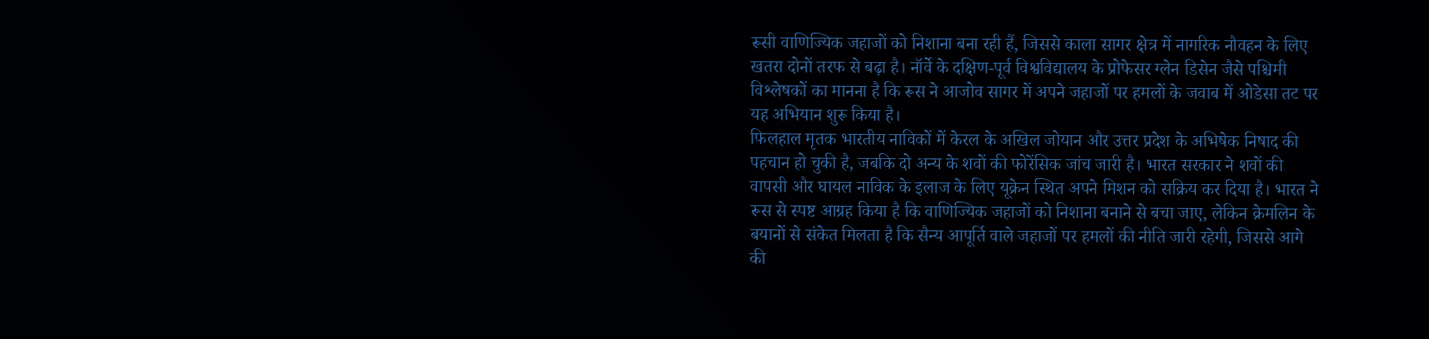रूसी वाणिज्यिक जहाजों को निशाना बना रही हैं, जिससे काला सागर क्षेत्र में नागरिक नौवहन के लिए खतरा दोनों तरफ से बढ़ा है। नॉर्वे के दक्षिण-पूर्व विश्वविद्यालय के प्रोफेसर ग्लेन डिसेन जैसे पश्चिमी विश्लेषकों का मानना है कि रूस ने आजोव सागर में अपने जहाजों पर हमलों के जवाब में ओडेसा तट पर यह अभियान शुरू किया है।
फिलहाल मृतक भारतीय नाविकों में केरल के अखिल जोयान और उत्तर प्रदेश के अभिषेक निषाद की पहचान हो चुकी है, जबकि दो अन्य के शवों की फोरेंसिक जांच जारी है। भारत सरकार ने शवों की वापसी और घायल नाविक के इलाज के लिए यूक्रेन स्थित अपने मिशन को सक्रिय कर दिया है। भारत ने रूस से स्पष्ट आग्रह किया है कि वाणिज्यिक जहाजों को निशाना बनाने से बचा जाए, लेकिन क्रेमलिन के बयानों से संकेत मिलता है कि सैन्य आपूर्ति वाले जहाजों पर हमलों की नीति जारी रहेगी, जिससे आगे की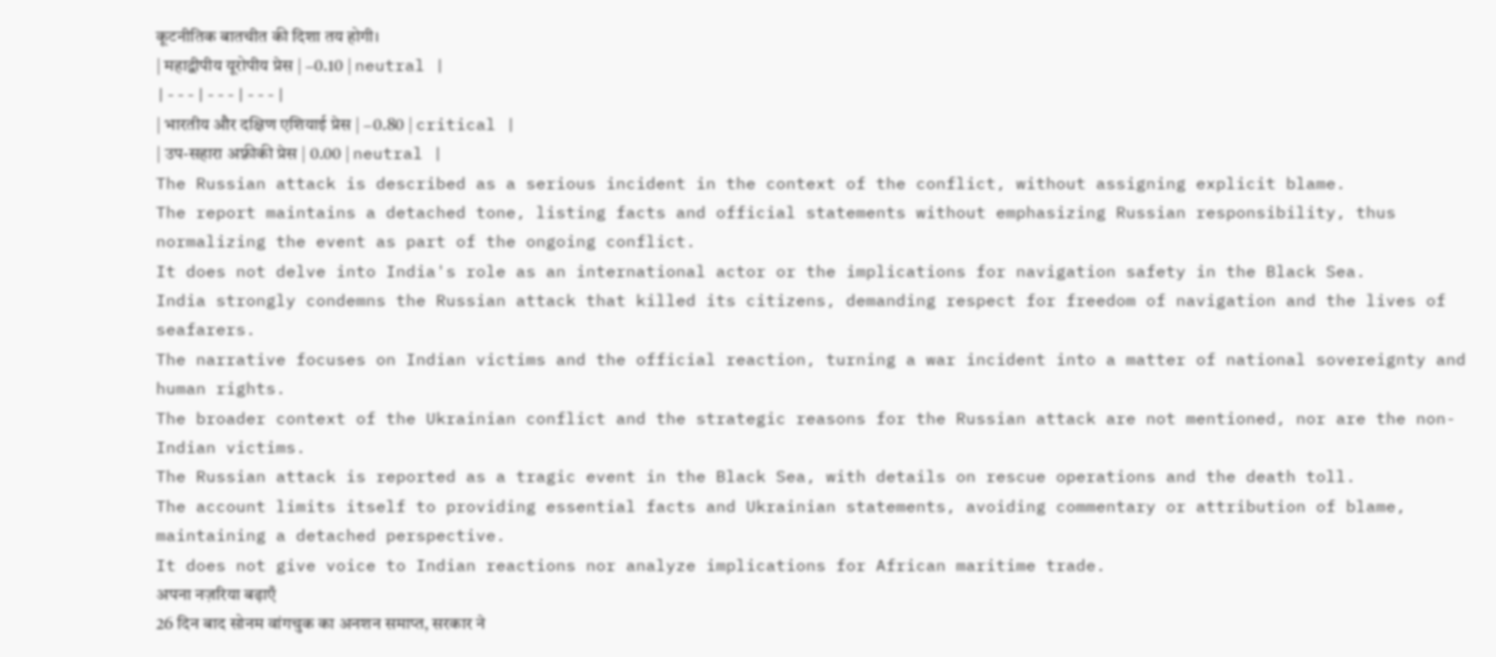कूटनीतिक बातचीत की दिशा तय होगी।
| महाद्वीपीय यूरोपीय प्रेस | −0.10 | neutral |
|---|---|---|
| भारतीय और दक्षिण एशियाई प्रेस | −0.80 | critical |
| उप-सहारा अफ़्रीकी प्रेस | 0.00 | neutral |
The Russian attack is described as a serious incident in the context of the conflict, without assigning explicit blame.
The report maintains a detached tone, listing facts and official statements without emphasizing Russian responsibility, thus normalizing the event as part of the ongoing conflict.
It does not delve into India's role as an international actor or the implications for navigation safety in the Black Sea.
India strongly condemns the Russian attack that killed its citizens, demanding respect for freedom of navigation and the lives of seafarers.
The narrative focuses on Indian victims and the official reaction, turning a war incident into a matter of national sovereignty and human rights.
The broader context of the Ukrainian conflict and the strategic reasons for the Russian attack are not mentioned, nor are the non-Indian victims.
The Russian attack is reported as a tragic event in the Black Sea, with details on rescue operations and the death toll.
The account limits itself to providing essential facts and Ukrainian statements, avoiding commentary or attribution of blame, maintaining a detached perspective.
It does not give voice to Indian reactions nor analyze implications for African maritime trade.
अपना नज़रिया बढ़ाएँ
26 दिन बाद सोनम वांगचुक का अनशन समाप्त, सरकार ने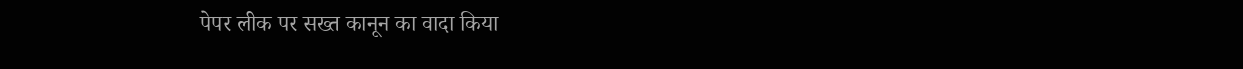पेपर लीक पर सख्त कानून का वादा किया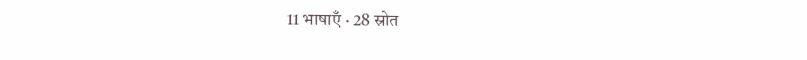11 भाषाएँ · 28 स्रोत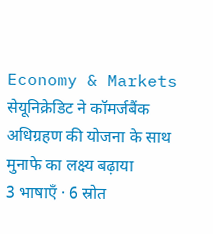Economy & Markets सेयूनिक्रेडिट ने कॉमर्जबैंक अधिग्रहण की योजना के साथ मुनाफे का लक्ष्य बढ़ाया
3 भाषाएँ · 6 स्रोत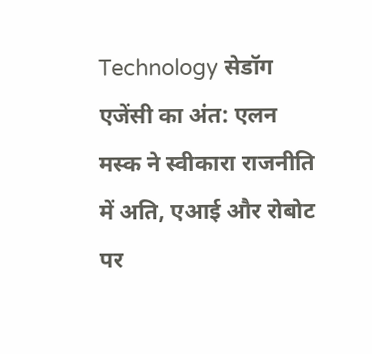Technology सेडॉग एजेंसी का अंत: एलन मस्क ने स्वीकारा राजनीति में अति, एआई और रोबोट पर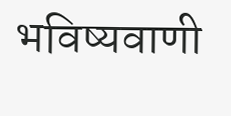भविष्यवाणी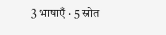3 भाषाएँ · 5 स्रोत